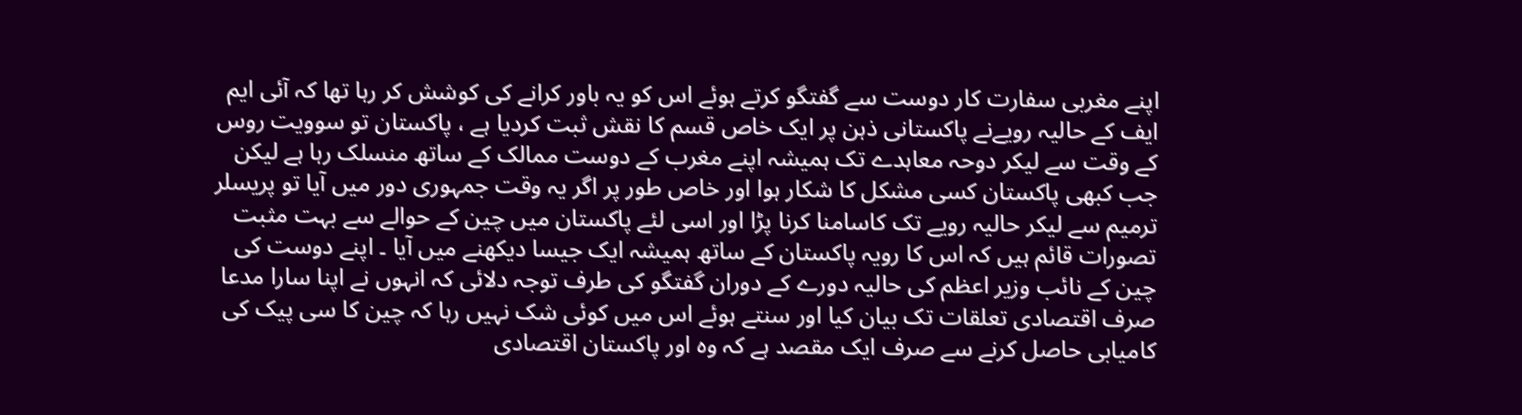اپنے مغربی سفارت کار دوست سے گفتگو کرتے ہوئے اس کو یہ باور کرانے کی کوشش کر رہا تھا کہ آئی ایم ایف کے حالیہ رویےنے پاکستانی ذہن پر ایک خاص قسم کا نقش ثبت کردیا ہے ، پاکستان تو سوویت روس کے وقت سے لیکر دوحہ معاہدے تک ہمیشہ اپنے مغرب کے دوست ممالک کے ساتھ منسلک رہا ہے لیکن جب کبھی پاکستان کسی مشکل کا شکار ہوا اور خاص طور پر اگر یہ وقت جمہوری دور میں آیا تو پریسلر ترمیم سے لیکر حالیہ رويے تک کاسامنا کرنا پڑا اور اسی لئے پاکستان میں چین کے حوالے سے بہت مثبت تصورات قائم ہیں کہ اس کا رویہ پاکستان کے ساتھ ہمیشہ ایک جیسا دیکھنے میں آیا ۔ اپنے دوست کی چین کے نائب وزیر اعظم کی حالیہ دورے کے دوران گفتگو کی طرف توجہ دلائی کہ انہوں نے اپنا سارا مدعا صرف اقتصادی تعلقات تک بیان کیا اور سنتے ہوئے اس میں کوئی شک نہیں رہا کہ چین کا سی پیک کی کامیابی حاصل کرنے سے صرف ایک مقصد ہے کہ وہ اور پاکستان اقتصادی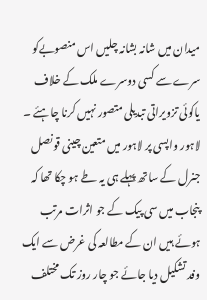میدان میں شانہ بشانہ چلیں اس منصوبےکو سرے سے کسی دوسرے ملک کے خلاف یاکوئی تزویراتی تبدیلی متصور نہیں کرنا چاہئے ۔ لاہور واپسی پر لاہور میں متعين چینی قونصل جنرل کے ساتھ پہلے ہی یہ طے ہو چکا تھا کہ پنجاب میں سی پیک کے جو اثرات مرتب ہوئے ہیں ان کے مطالعہ کی غرض سے ایک وفد تشکیل دیا جائے جو چار روز تک مختلف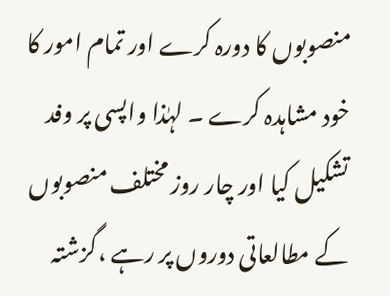منصوبوں کا دورہ کرے اور تمام امور کا خود مشاہدہ کرے ۔ لہٰذا واپسی پر وفد تشکیل کیا اور چار روز مختلف منصوبوں کے مطالعاتی دوروں پر رہے ،گزشتہ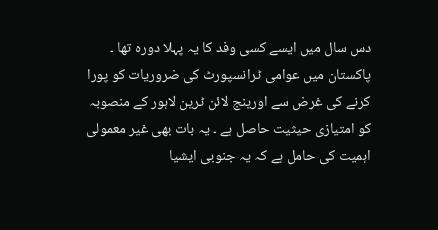دس سال میں ایسے کسی وفد کا یہ پہلا دورہ تھا ۔ پاکستان میں عوامی ٹرانسپورٹ کی ضروریات کو پورا کرنے کی غرض سے اورینج لائن ٹرین لاہور کے منصوبہ کو امتیازی حیثیت حاصل ہے ۔ یہ بات بھی غیر معمولی اہمیت کی حامل ہے کہ یہ جنوبی ایشیا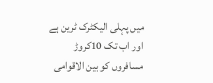میں پہلی الیکٹرک ٹرین ہے اور اب تک 10کروڑ مسافروں کو بین الاقوامی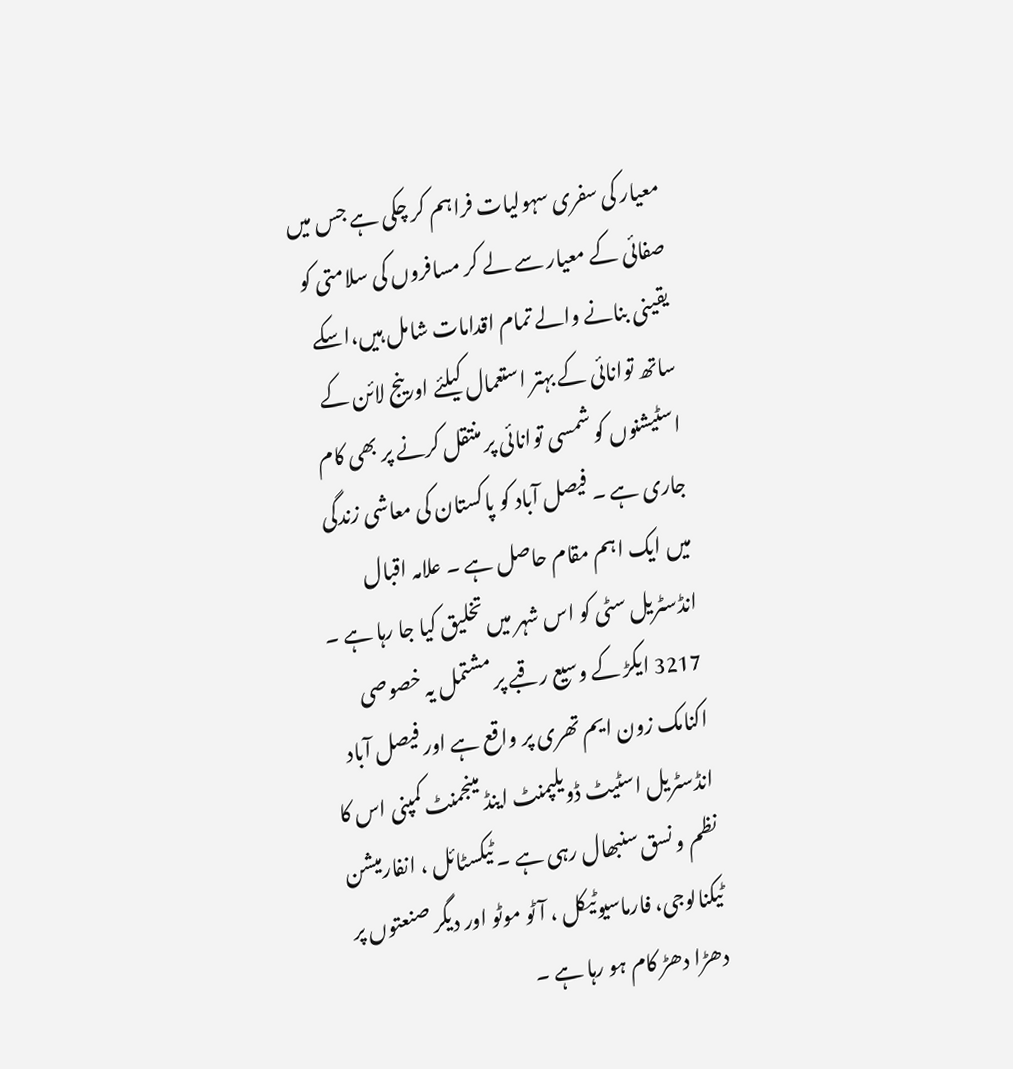معیار کی سفری سہولیات فراہم کر چکی ہے جس میں صفائی کے معیار سے لے کر مسافروں کی سلامتی کو یقینی بنانے والے تمام اقدامات شامل ہیں،اسکے ساتھ توانائی کے بہتر استعمال کیلئے اورینج لائن کے اسٹیشنوں کو شمسی توانائی پر منتقل کرنے پر بھی کام جاری ہے ۔ فیصل آباد کو پاکستان کی معاشی زندگی میں ایک اہم مقام حاصل ہے ۔ علامہ اقبال انڈسٹریل سٹی کو اس شہر میں تخلیق کیا جا رہا ہے ۔ 3217 ایکڑ کے وسیع رقبے پر مشتمل یہ خصوصی اکنامک زون ایم تھری پر واقع ہے اور فیصل آباد انڈسٹریل اسٹیٹ ڈویلپمنٹ اینڈ مینجمنٹ کمپنی اس کا نظم و نسق سنبھال رہی ہے ۔ ٹیکسٹائل ، انفارمیشن ٹیکنالوجی، فارماسیوٹیکل ، آٹو موٹو اور دیگر صنعتوں پر دھڑا دھڑ کام ہو رہا ہے ۔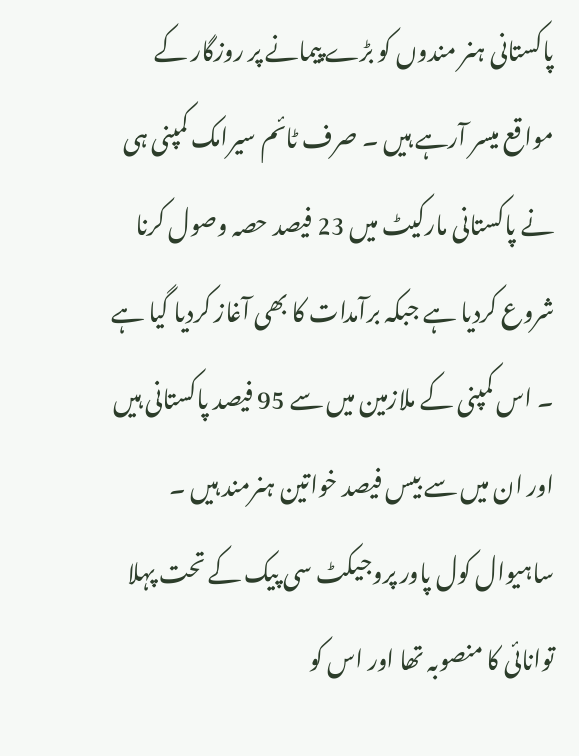پاکستانی ہنر مندوں کو بڑے پیمانے پر روزگار کے مواقع ميسر آرہے ہیں ۔ صرف ٹائم سیرامک کمپنی ہی نے پاکستانی مارکیٹ میں 23 فیصد حصہ وصول کرنا شروع کردیا ہے جبکہ برآمدات کا بھی آغاز کردیا گیا ہے ۔ اس کمپنی کے ملازمین میں سے 95 فیصد پاکستانی ہیں اور ان میں سے بیس فیصد خواتین ہنرمند ہیں ۔ ساہیوال کول پاور پروجیکٹ سی پیک کے تحت پہلا توانائی کا منصوبہ تھا اور اس کو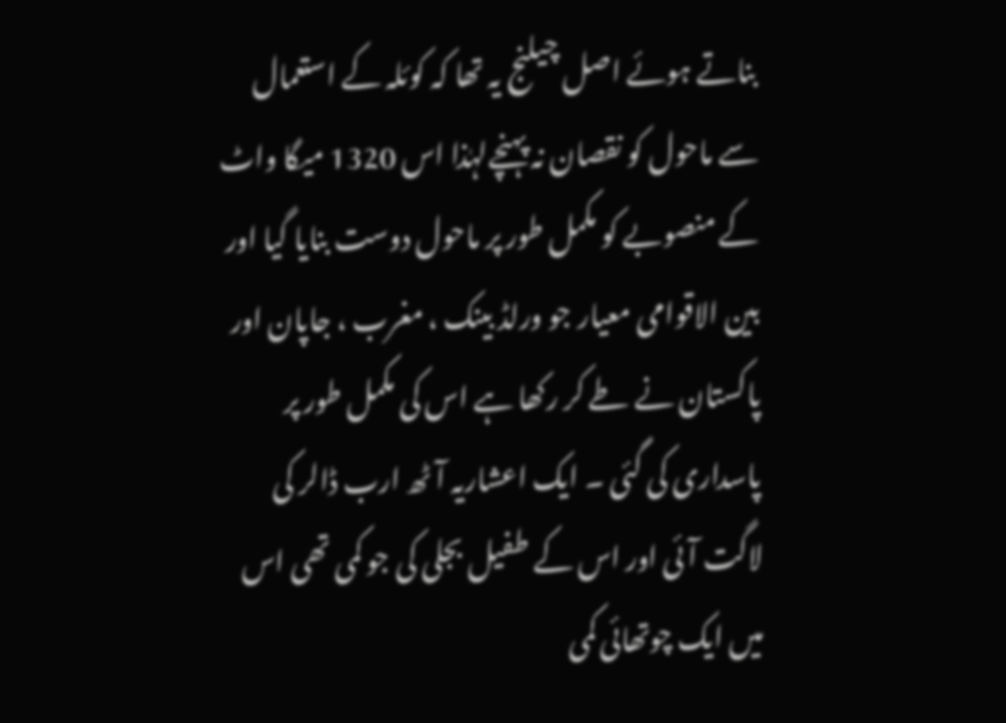بناتے ہوئے اصل چیلنج یہ تھا کہ کوئلہ کے استعمال سے ماحول کو نقصان نہ پہنچےلہٰذا اس 1320 میگا واٹ کے منصوبے کو مکمل طور پر ماحول دوست بنایا گیا اور بین الاقوامی معیار جو ورلڈ بینک ، مغرب ، جاپان اور پاکستان نے طے کر رکھا ہے اس کی مکمل طور پر پاسداری کی گئی ۔ ایک اعشاریہ آٹھ ارب ڈالر کی لاگت آئی اور اس کے طفیل بجلی کی جو کمی تھی اس میں ایک چوتھائی کمی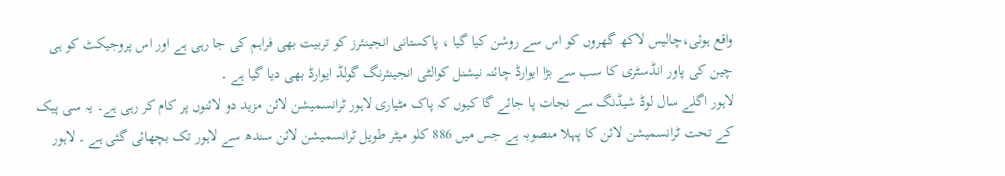واقع ہوئی،چالیس لاکھ گھروں کو اس سے روشن کیا گیا ، پاکستانی انجینئرز کو تربیت بھی فراہم کی جا رہی ہے اور اس پروجیکٹ کو ہی چین کی پاور انڈسٹری کا سب سے بڑا ایوارڈ چائنہ نیشنل کوالٹی انجینئرنگ گولڈ ایوارڈ بھی دیا گیا ہے ۔
لاہور اگلے سال لوڈ شیڈنگ سے نجات پا جائے گا کیوں کہ پاک مٹیاری لاہور ٹرانسمیشن لائن مزید دو لائنوں پر کام کر رہی ہے۔ یہ سی پیک کے تحت ٹرانسمیشن لائن کا پہلا منصوبہ ہے جس میں 886 کلو میٹر طویل ٹرانسمیشن لائن سندھ سے لاہور تک بچھائی گئی ہے ۔ لاہور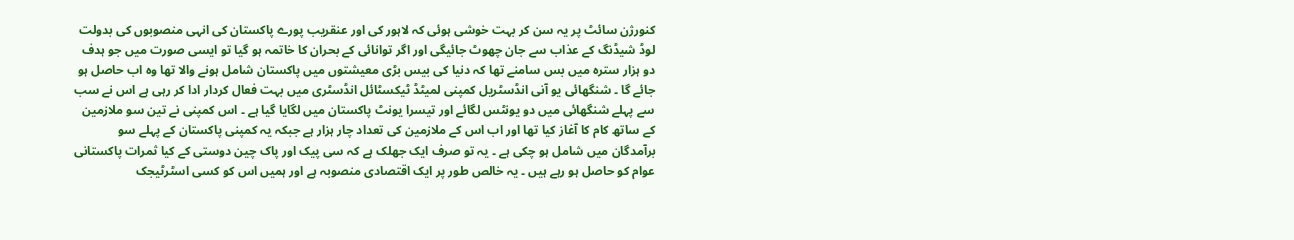کنورژن سائٹ پر یہ سن کر بہت خوشی ہوئی کہ لاہور کی اور عنقریب پورے پاکستان کی انہی منصوبوں کی بدولت لوڈ شیڈنگ کے عذاب سے جان چھوٹ جائیگی اور اگر توانائی کے بحران کا خاتمہ ہو گیا تو ایسی صورت میں جو ہدف دو ہزار سترہ میں بس سامنے تھا کہ دنیا کی بیس بڑی معیشتوں میں پاکستان شامل ہونے والا تھا وہ اب حاصل ہو جائے گا ۔ شنگھائی یو آنی انڈسٹریل کمپنی لمیٹڈ ٹیکسٹائل انڈسٹری میں بہت فعال کردار ادا کر رہی ہے اس نے سب سے پہلے شنگھائی میں دو یونٹس لگائے اور تیسرا یونٹ پاکستان میں لگایا گیا ہے ۔ اس کمپنی نے تین سو ملازمین کے ساتھ کام کا آغاز کیا تھا اور اب اس کے ملازمین کی تعداد چار ہزار ہے جبکہ یہ کمپنی پاکستان کے پہلے سو برآمدگان میں شامل ہو چکی ہے ۔ یہ تو صرف ایک جھلک ہے کہ سی پیک اور پاک چین دوستی کے کیا ثمرات پاکستانی عوام کو حاصل ہو رہے ہیں ۔ یہ خالص طور پر ایک اقتصادی منصوبہ ہے اور ہمیں اس کو کسی اسٹرٹیجک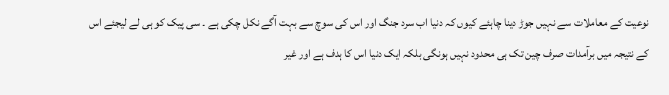نوعیت کے معاملات سے نہیں جوڑ دینا چاہئے کیوں کہ دنیا اب سرد جنگ اور اس کی سوچ سے بہت آگے نکل چکی ہے ۔ سی پیک کو ہی لے لیجئے اس کے نتیجہ میں برآمدات صرف چین تک ہی محدود نہیں ہونگی بلکہ ایک دنیا اس کا ہدف ہے اور غیر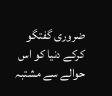ضروری گفتگو کرکے دنیا کو اس حوالے سے مشتبہ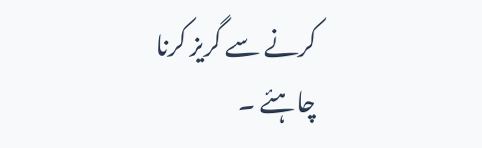کرنے سے گریز کرنا چاہئے ۔